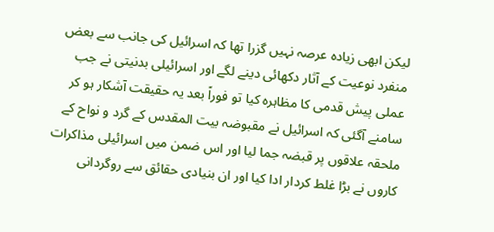لیکن ابھی زیادہ عرصہ نہیں گزرا تھا کہ اسرائیل کی جانب سے بعض منفرد نوعیت کے آثار دکھائی دینے لگے اور اسرائیلی بدنیتی نے جب عملی پیش قدمی کا مظاہرہ کیا تو فوراً بعد یہ حقیقت آشکار ہو کر سامنے آگئی کہ اسرائیل نے مقبوضہ بیت المقدس کے گرد و نواح کے ملحقہ علاقوں پر قبضہ جما لیا اور اس ضمن میں اسرائیلی مذاکرات کاروں نے بڑا غلط کردار ادا کیا اور ان بنیادی حقائق سے روگردانی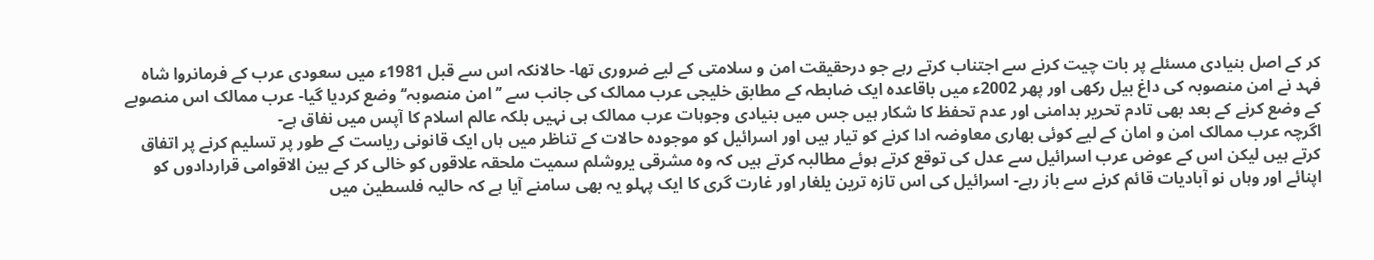کر کے اصل بنیادی مسئلے پر بات چیت کرنے سے اجتناب کرتے رہے جو درحقیقت امن و سلامتی کے لیے ضروری تھا- حالانکہ اس سے قبل 1981ء میں سعودی عرب کے فرمانروا شاہ فہد نے امن منصوبہ کی داغ بیل رکھی اور پھر 2002ء میں باقاعدہ ایک ضابطہ کے مطابق خلیجی عرب ممالک کی جانب سے ’’امن منصوبہ‘‘ وضع کردیا گیا- عرب ممالک اس منصوبے کے وضع کرنے کے بعد بھی تادم تحریر بدامنی اور عدم تحفظ کا شکار ہیں جس میں بنیادی وجوہات عرب ممالک ہی نہیں بلکہ عالم اسلام کا آپس میں نفاق ہے-
اگرچہ عرب ممالک امن و امان کے لیے کوئی بھاری معاوضہ ادا کرنے کو تیار ہیں اور اسرائیل کو موجودہ حالات کے تناظر میں ہاں ایک قانونی ریاست کے طور پر تسلیم کرنے پر اتفاق کرتے ہیں لیکن اس کے عوض عرب اسرائیل سے عدل کی توقع کرتے ہوئے مطالبہ کرتے ہیں کہ وہ مشرقی یروشلم سمیت ملحقہ علاقوں کو خالی کر کے بین الاقوامی قراردادوں کو اپنائے اور وہاں نو آبادیات قائم کرنے سے باز رہے- اسرائیل کی اس تازہ ترین یلغار اور غارت گری کا ایک پہلو یہ بھی سامنے آیا ہے کہ حالیہ فلسطین میں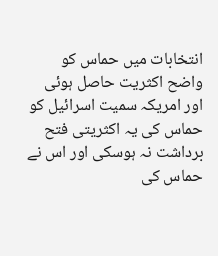انتخابات میں حماس کو واضح اکثریت حاصل ہوئی اور امریکہ سمیت اسرائیل کو حماس کی یہ اکثریتی فتح برداشت نہ ہوسکی اور اس نے حماس کی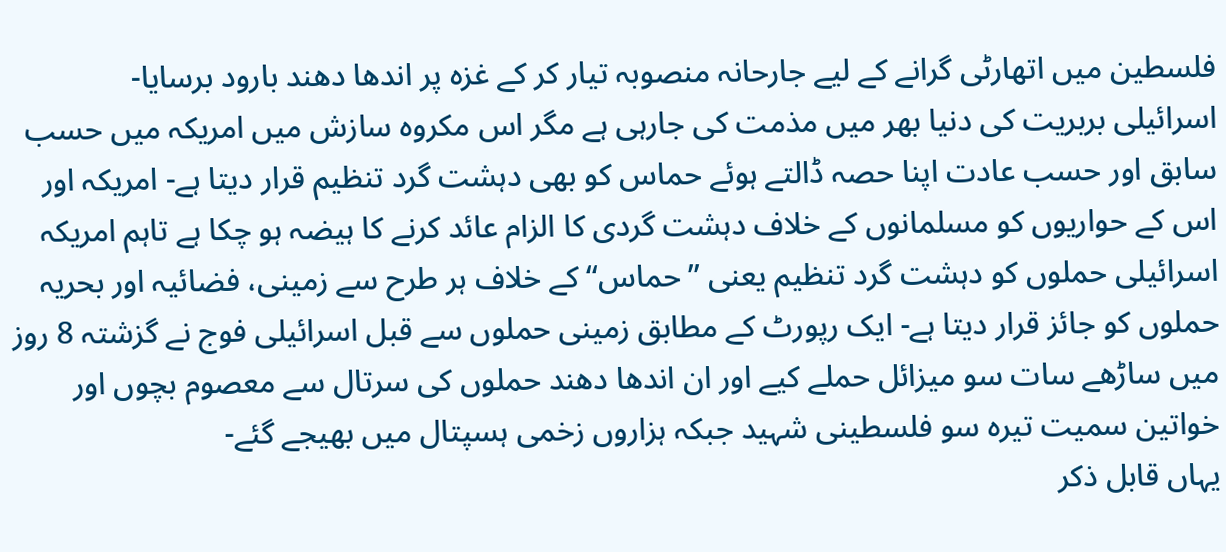فلسطین میں اتھارٹی گرانے کے لیے جارحانہ منصوبہ تیار کر کے غزہ پر اندھا دھند بارود برسایا-
اسرائیلی بربریت کی دنیا بھر میں مذمت کی جارہی ہے مگر اس مکروہ سازش میں امریکہ میں حسب سابق اور حسب عادت اپنا حصہ ڈالتے ہوئے حماس کو بھی دہشت گرد تنظیم قرار دیتا ہے- امریکہ اور اس کے حواریوں کو مسلمانوں کے خلاف دہشت گردی کا الزام عائد کرنے کا ہیضہ ہو چکا ہے تاہم امریکہ اسرائیلی حملوں کو دہشت گرد تنظیم یعنی ’’حماس‘‘ کے خلاف ہر طرح سے زمینی، فضائیہ اور بحریہ حملوں کو جائز قرار دیتا ہے- ایک رپورٹ کے مطابق زمینی حملوں سے قبل اسرائیلی فوج نے گزشتہ 8 روز میں ساڑھے سات سو میزائل حملے کیے اور ان اندھا دھند حملوں کی سرتال سے معصوم بچوں اور خواتین سمیت تیرہ سو فلسطینی شہید جبکہ ہزاروں زخمی ہسپتال میں بھیجے گئے-
یہاں قابل ذکر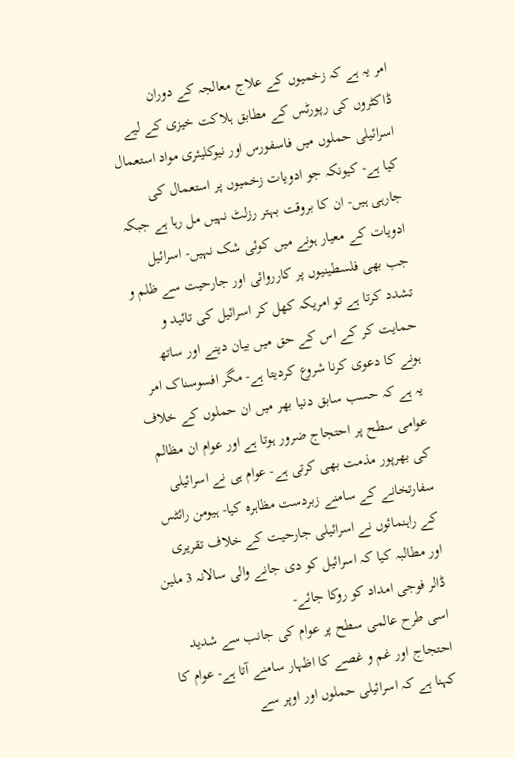امر یہ ہے کہ زخمیوں کے علاج معالجہ کے دوران ڈاکٹروں کی رپورٹس کے مطابق ہلاکت خیزی کے لیے اسرائیلی حملوں میں فاسفورس اور نیوکلیئری مواد استعمال کیا ہے- کیونکہ جو ادویات زخمیوں پر استعمال کی جارہی ہیں- ان کا بروقت بہتر رزلٹ نہیں مل رہا ہے جبکہ ادویات کے معیار ہونے میں کوئی شک نہیں- اسرائیل جب بھی فلسطینیوں پر کارروائی اور جارحیت سے ظلم و تشدد کرتا ہے تو امریکہ کھل کر اسرائیل کی تائید و حمایت کر کے اس کے حق میں بیان دینے اور ساتھ ہونے کا دعوی کرنا شروع کردیتا ہے- مگر افسوسناک امر یہ ہے کہ حسب سابق دنیا بھر میں ان حملوں کے خلاف عوامی سطح پر احتجاج ضرور ہوتا ہے اور عوام ان مظالم کی بھرپور مذمت بھی کرتی ہے- عوام ہی نے اسرائیلی سفارتخانے کے سامنے زبردست مظاہرہ کیا- ہیومن رائٹس کے راہنمائوں نے اسرائیلی جارحیت کے خلاف تقریری اور مطالبہ کیا کہ اسرائیل کو دی جانے والی سالانہ 3 ملین ڈالر فوجی امداد کو روکا جائے-
اسی طرح عالمی سطح پر عوام کی جانب سے شدید احتجاج اور غم و غصے کا اظہار سامنے آتا ہے- عوام کا کہنا ہے کہ اسرائیلی حملوں اور اوپر سے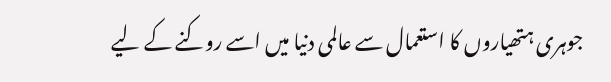جوہری ہتھیاروں کا استعمال سے عالمی دنیا میں اسے روکنے کے لیے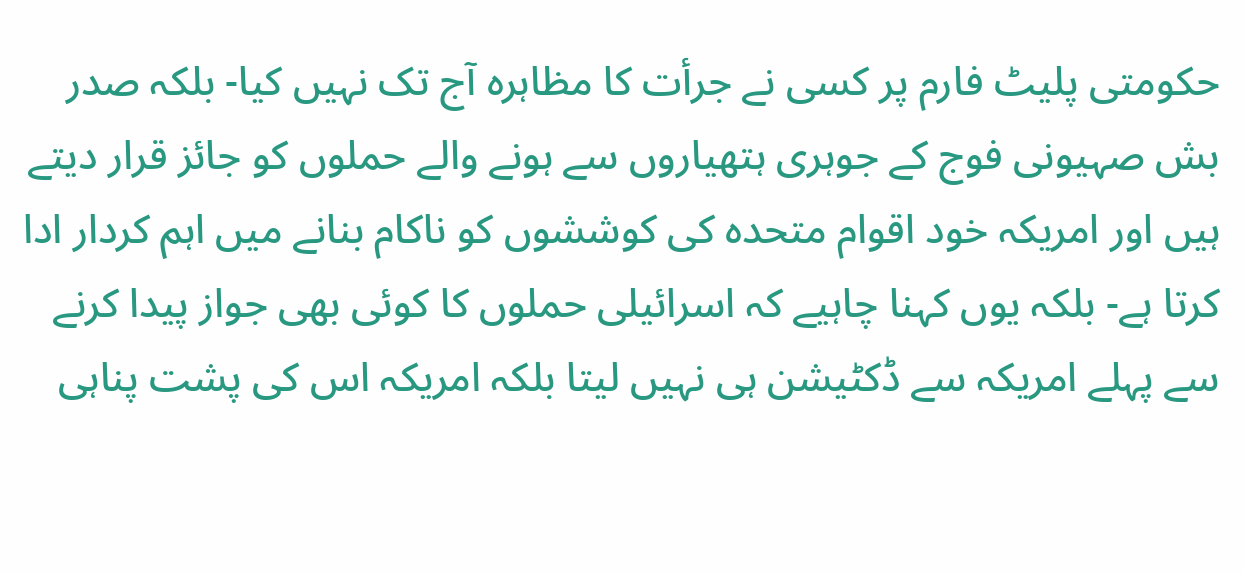حکومتی پلیٹ فارم پر کسی نے جرأت کا مظاہرہ آج تک نہیں کیا- بلکہ صدر بش صہیونی فوج کے جوہری ہتھیاروں سے ہونے والے حملوں کو جائز قرار دیتے ہیں اور امریکہ خود اقوام متحدہ کی کوششوں کو ناکام بنانے میں اہم کردار ادا کرتا ہے- بلکہ یوں کہنا چاہیے کہ اسرائیلی حملوں کا کوئی بھی جواز پیدا کرنے سے پہلے امریکہ سے ڈکٹیشن ہی نہیں لیتا بلکہ امریکہ اس کی پشت پناہی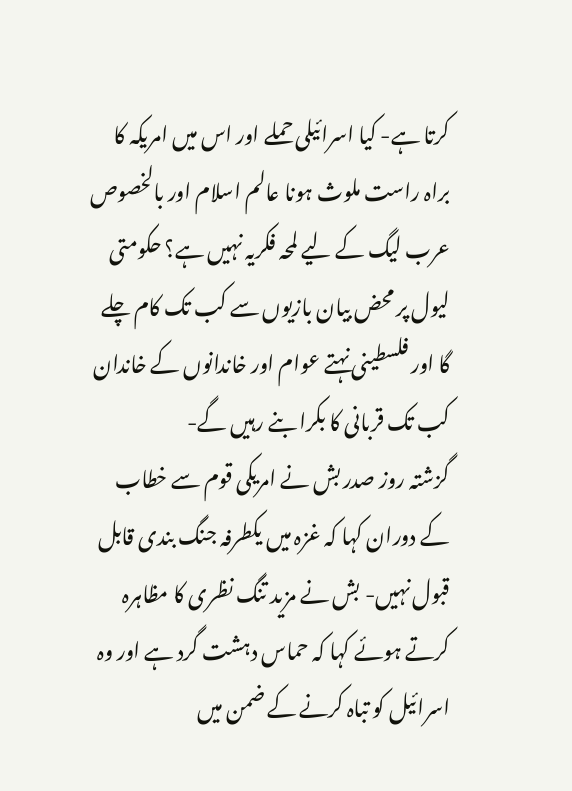کرتا ہے- کیا اسرائیلی حملے اور اس میں امریکہ کا براہ راست ملوث ہونا عالم اسلام اور بالخصوص عرب لیگ کے لیے لمحہ فکریہ نہیں ہے؟ حکومتی لیول پر محض بیان بازیوں سے کب تک کام چلے گا اور فلسطینی نہتے عوام اور خاندانوں کے خاندان کب تک قربانی کا بکرا بنے رہیں گے-
گزشتہ روز صدر بش نے امریکی قوم سے خطاب کے دوران کہا کہ غزہ میں یکطرفہ جنگ بندی قابل قبول نہیں- بش نے مزید تنگ نظری کا مظاہرہ کرتے ہوئے کہا کہ حماس دہشت گرد ہے اور وہ اسرائیل کو تباہ کرنے کے ضمن میں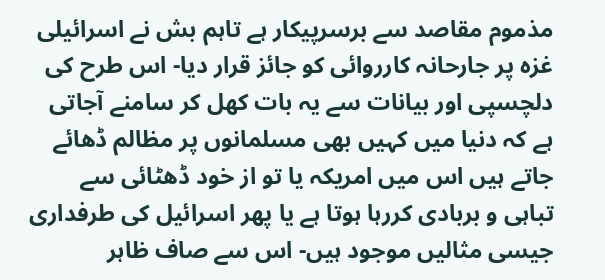مذموم مقاصد سے برسرپیکار ہے تاہم بش نے اسرائیلی غزہ پر جارحانہ کارروائی کو جائز قرار دیا- اس طرح کی دلچسپی اور بیانات سے یہ بات کھل کر سامنے آجاتی ہے کہ دنیا میں کہیں بھی مسلمانوں پر مظالم ڈھائے جاتے ہیں اس میں امریکہ یا تو از خود ڈھٹائی سے تباہی و بربادی کررہا ہوتا ہے یا پھر اسرائیل کی طرفداری جیسی مثالیں موجود ہیں- اس سے صاف ظاہر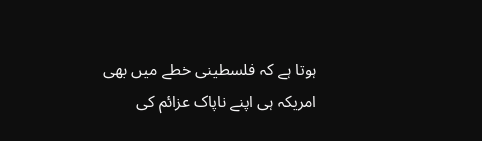ہوتا ہے کہ فلسطینی خطے میں بھی امریکہ ہی اپنے ناپاک عزائم کی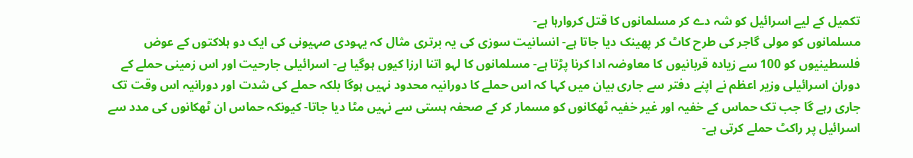تکمیل کے لیے اسرائیل کو شہ دے کر مسلمانوں کا قتل کروارہا ہے-
مسلمانوں کو مولی گاجر کی طرح کاٹ کر پھینک دیا جاتا ہے- انسانیت سوزی کی یہ برتری مثال کہ یہودی صہیونی کی ایک دو ہلاکتوں کے عوض فلسطینیوں کو 100 سے زیادہ قربانیوں کا معاوضہ ادا کرنا پڑتا ہے- مسلمانوں کا لہو اتنا ارزا کیوں ہوگیا ہے- اسرائیلی جارحیت اور اس زمینی حملے کے دوران اسرائیلی وزیر اعظم نے اپنے دفتر سے جاری بیان میں کہا کہ اس حملے کا دورانیہ محدود نہیں ہوگا بلکہ حملے کی شدت اور دورانیہ اس وقت تک جاری رہے گا جب تک حماس کے خفیہ اور غیر خفیہ ٹھکانوں کو مسمار کر کے صحفہ ہستی سے نہیں مٹا دیا جاتا- کیونکہ حماس ان ٹھکانوں کی مدد سے اسرائیل پر راکٹ حملے کرتی ہے-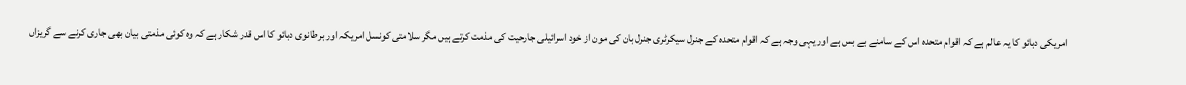امریکی دبائو کا یہ عالم ہے کہ اقوام متحدہ اس کے سامنے بے بس ہے اور یہی وجہ ہے کہ اقوام متحدہ کے جنرل سیکرٹری جنرل بان کی مون از خود اسرائیلی جارحیت کی مذمت کرتے ہیں مگر سلامتی کونسل امریکہ اور برطانوی دبائو کا اس قدر شکار ہے کہ وہ کوئی مذمتی بیان بھی جاری کرنے سے گریزاں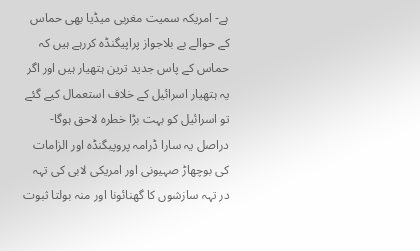ہے- امریکہ سمیت مغربی میڈیا بھی حماس کے حوالے بے بلاجواز پراپیگنڈہ کررہے ہیں کہ حماس کے پاس جدید ترین ہتھیار ہیں اور اگر یہ ہتھیار اسرائیل کے خلاف استعمال کیے گئے تو اسرائیل کو بہت بڑا خطرہ لاحق ہوگا- دراصل یہ سارا ڈرامہ پروپیگنڈہ اور الزامات کی بوچھاڑ صہیونی اور امریکی لابی کی تہہ در تہہ سازشوں کا گھنائونا اور منہ بولتا ثبوت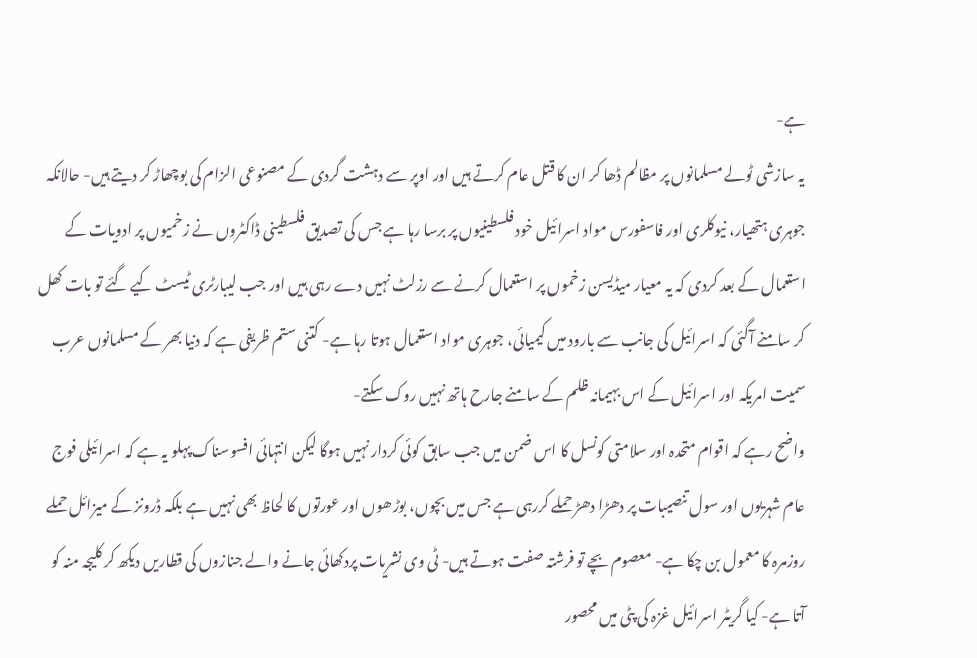ہے-
یہ سازشی ٹولے مسلمانوں پر مظالم ڈھا کر ان کا قتل عام کرتے ہیں اور اوپر سے دہشت گردی کے مصنوعی الزام کی بوچھاڑ کر دیتے ہیں- حالانکہ جوہری ہتھیار، نیوکلری اور فاسفورس مواد اسرائیل خود فلسطینیوں پر برسا رہا ہے جس کی تصدیق فلسطینی ڈاکٹروں نے زخمیوں پر ادویات کے استعمال کے بعد کردی کہ یہ معیار میڈیسن زخموں پر استعمال کرنے سے رزلٹ نہیں دے رہی ہیں اور جب لیبارٹری ٹیسٹ کیے گئے تو بات کھل کر سامنے آگئی کہ اسرائیل کی جانب سے بارود میں کیمیائی، جوہری مواد استعمال ہوتا رہا ہے- کتنی ستم ظریفی ہے کہ دنیا بھر کے مسلمانوں عرب سمیت امریکہ اور اسرائیل کے اس بہیمانہ ظلم کے سامنے جارح ہاتھ نہیں روک سکتے-
واضح رہے کہ اقوام متحدہ اور سلامتی کونسل کا اس ضمن میں جب سابق کوئی کردار نہیں ہوگا لیکن انتہائی افسوسناک پہلو یہ ہے کہ اسرائیلی فوج عام شہریوں اور سول تنصیبات پر دھڑا دھڑ حملے کررہی ہے جس میں بچوں، بوڑھوں اور عورتوں کا لحاظ بھی نہیں ہے بلکہ ڈرونز کے میزائل حملے روزمرہ کا معمول بن چکا ہے- معصوم بچے تو فرشتہ صفت ہوتے ہیں- ٹی وی نشریات پردکھائی جانے والے جنازوں کی قطاریں دیکھ کر کلیجہ منہ کو آتا ہے- کیا گریٹر اسرائیل غزہ کی پٹی میں محصور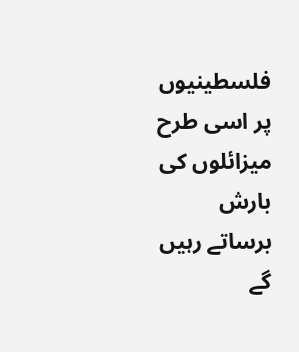فلسطینیوں پر اسی طرح میزائلوں کی بارش برساتے رہیں گے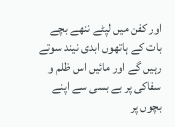اور کفن میں لپٹے ننھے بچے بات کے ہاتھوں ابدی نیند سوتے رہیں گے اور مائیں اس ظلم و سفاکی پر بے بسی سے اپنے بچوں پر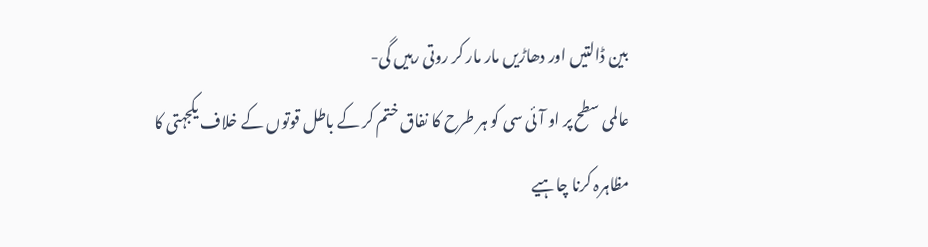بین ڈالتیں اور دھاڑیں مار مار کر روتی رہیں گی-
عالمی سطح پر او آئی سی کو ہر طرح کا نفاق ختم کر کے باطل قوتوں کے خلاف یکجہتی کا مظاہرہ کرنا چاہیے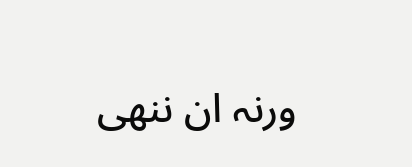ورنہ ان ننھی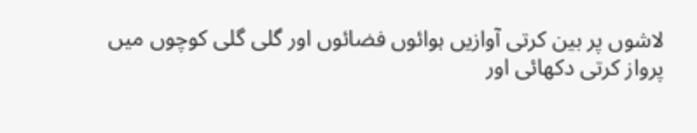لاشوں پر بین کرتی آوازیں ہوائوں فضائوں اور گلی گلی کوچوں میں پرواز کرتی دکھائی اور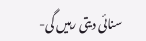سنائی دیتی رہیں گی-